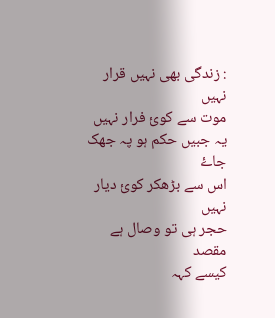: زندگی بھی نہیں قرار نہیں
موت سے کوئ فرار نہیں
یہ جبیں حکم ہو پہ جھک جاۓ
اس سے بڑھکر کوئ دیار نہیں
حجر ہی تو وصال ہے مقصد
کیسے کہہ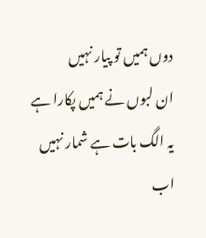دوں ہمیں تو پیار نہیں
ان لبوں نے ہمیں پکارا ہے
یہ الگ بات ہے شمار نہیں
اب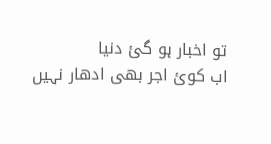تو اخبار ہو گئ دنیا
اب کوئ اجر بھی ادھار نہیں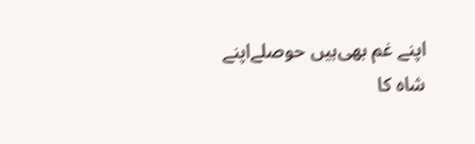اپنے غم بھی‌ہیں حوصلےاپنے
شاہ کا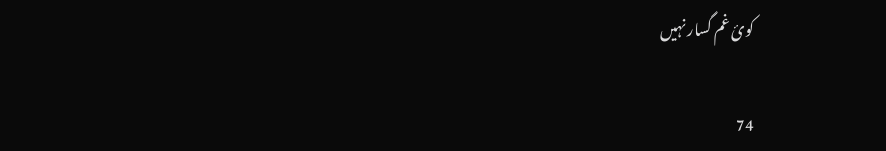کوئ غم گسار نہیں

74